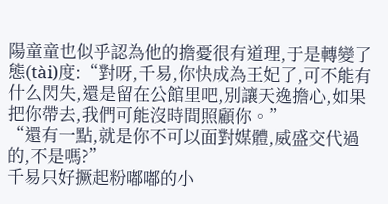陽童童也似乎認為他的擔憂很有道理,于是轉變了態(tài)度:“對呀,千易,你快成為王妃了,可不能有什么閃失,還是留在公館里吧,別讓天逸擔心,如果把你帶去,我們可能沒時間照顧你。”
“還有一點,就是你不可以面對媒體,威盛交代過的,不是嗎?”
千易只好撅起粉嘟嘟的小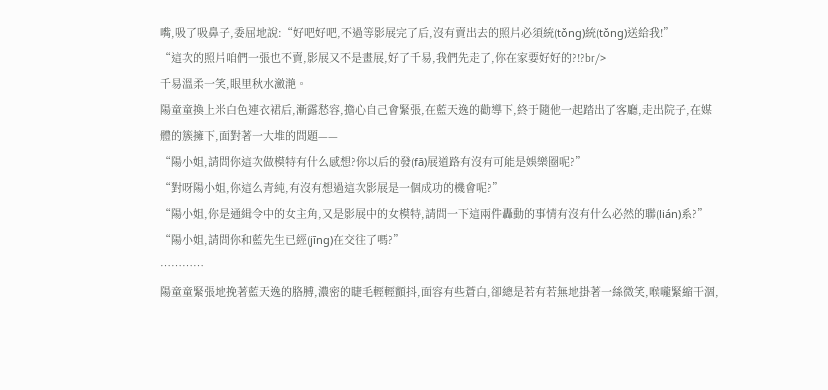嘴,吸了吸鼻子,委屈地說:“好吧好吧,不過等影展完了后,沒有賣出去的照片必須統(tǒng)統(tǒng)送給我!”
“這次的照片咱們一張也不賣,影展又不是畫展,好了千易,我們先走了,你在家要好好的?!?br/>
千易溫柔一笑,眼里秋水瀲滟。
陽童童換上米白色連衣裙后,漸露愁容,擔心自己會緊張,在藍天逸的勸導下,終于隨他一起踏出了客廳,走出院子,在媒體的簇擁下,面對著一大堆的問題——
“陽小姐,請問你這次做模特有什么感想?你以后的發(fā)展道路有沒有可能是娛樂圈呢?”
“對呀陽小姐,你這么青純,有沒有想過這次影展是一個成功的機會呢?”
“陽小姐,你是通緝令中的女主角,又是影展中的女模特,請問一下這兩件轟動的事情有沒有什么必然的聯(lián)系?”
“陽小姐,請問你和藍先生已經(jīng)在交往了嗎?”
…………
陽童童緊張地挽著藍天逸的胳膊,濃密的睫毛輕輕顫抖,面容有些蒼白,卻總是若有若無地掛著一絲微笑,喉嚨緊縮干涸,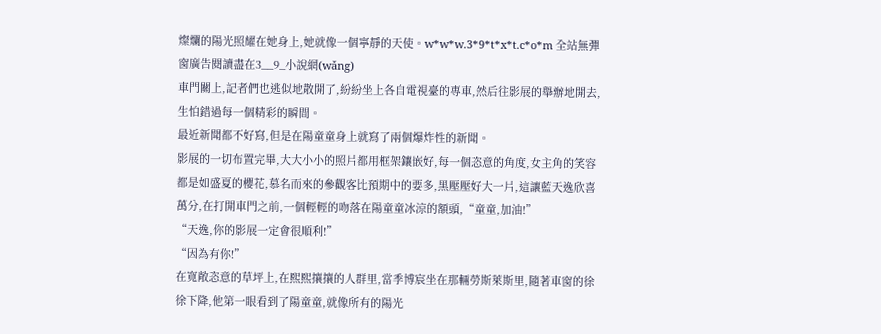燦爛的陽光照耀在她身上,她就像一個寧靜的天使。w*w*w.3*9*t*x*t.c*o*m 全站無彈窗廣告閱讀盡在3__9_小說網(wǎng)
車門關上,記者們也逃似地散開了,紛紛坐上各自電視臺的專車,然后往影展的舉辦地開去,生怕錯過每一個精彩的瞬間。
最近新聞都不好寫,但是在陽童童身上就寫了兩個爆炸性的新聞。
影展的一切布置完畢,大大小小的照片都用框架鑲嵌好,每一個恣意的角度,女主角的笑容都是如盛夏的櫻花,慕名而來的參觀客比預期中的要多,黑壓壓好大一片,這讓藍天逸欣喜萬分,在打開車門之前,一個輕輕的吻落在陽童童冰涼的額頭,“童童,加油!”
“天逸,你的影展一定會很順利!”
“因為有你!”
在寬敞恣意的草坪上,在熙熙攘攘的人群里,當季博宸坐在那輛勞斯萊斯里,隨著車窗的徐徐下降,他第一眼看到了陽童童,就像所有的陽光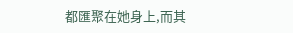都匯聚在她身上,而其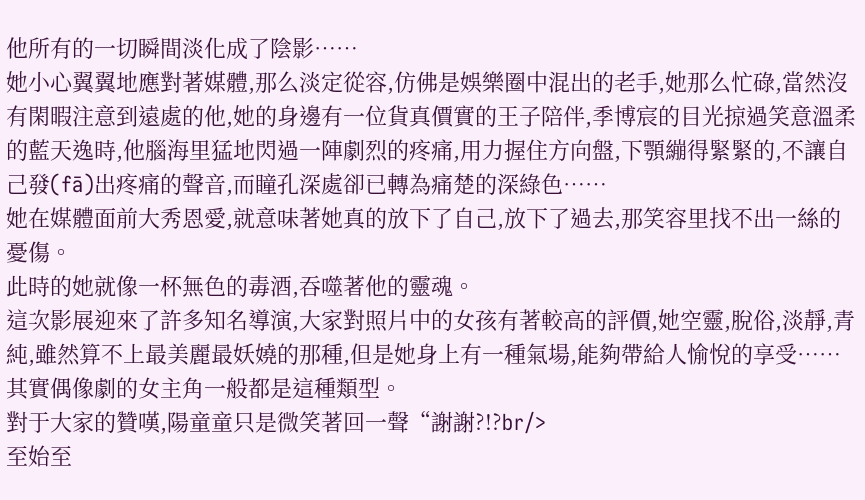他所有的一切瞬間淡化成了陰影……
她小心翼翼地應對著媒體,那么淡定從容,仿佛是娛樂圈中混出的老手,她那么忙碌,當然沒有閑暇注意到遠處的他,她的身邊有一位貨真價實的王子陪伴,季博宸的目光掠過笑意溫柔的藍天逸時,他腦海里猛地閃過一陣劇烈的疼痛,用力握住方向盤,下顎繃得緊緊的,不讓自己發(fā)出疼痛的聲音,而瞳孔深處卻已轉為痛楚的深綠色……
她在媒體面前大秀恩愛,就意味著她真的放下了自己,放下了過去,那笑容里找不出一絲的憂傷。
此時的她就像一杯無色的毒酒,吞噬著他的靈魂。
這次影展迎來了許多知名導演,大家對照片中的女孩有著較高的評價,她空靈,脫俗,淡靜,青純,雖然算不上最美麗最妖嬈的那種,但是她身上有一種氣場,能夠帶給人愉悅的享受……其實偶像劇的女主角一般都是這種類型。
對于大家的贊嘆,陽童童只是微笑著回一聲“謝謝?!?br/>
至始至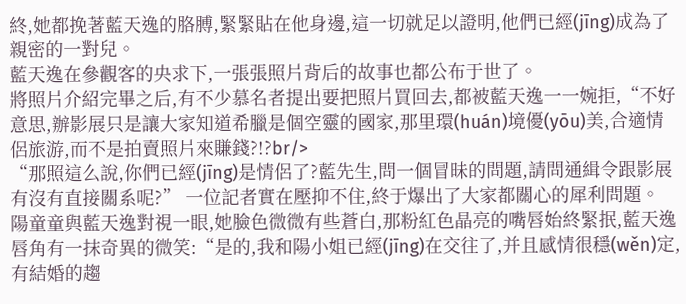終,她都挽著藍天逸的胳膊,緊緊貼在他身邊,這一切就足以證明,他們已經(jīng)成為了親密的一對兒。
藍天逸在參觀客的央求下,一張張照片背后的故事也都公布于世了。
將照片介紹完畢之后,有不少慕名者提出要把照片買回去,都被藍天逸一一婉拒,“不好意思,辦影展只是讓大家知道希臘是個空靈的國家,那里環(huán)境優(yōu)美,合適情侶旅游,而不是拍賣照片來賺錢?!?br/>
“那照這么說,你們已經(jīng)是情侶了?藍先生,問一個冒昧的問題,請問通緝令跟影展有沒有直接關系呢?” 一位記者實在壓抑不住,終于爆出了大家都關心的犀利問題。
陽童童與藍天逸對視一眼,她臉色微微有些蒼白,那粉紅色晶亮的嘴唇始終緊抿,藍天逸唇角有一抹奇異的微笑:“是的,我和陽小姐已經(jīng)在交往了,并且感情很穩(wěn)定,有結婚的趨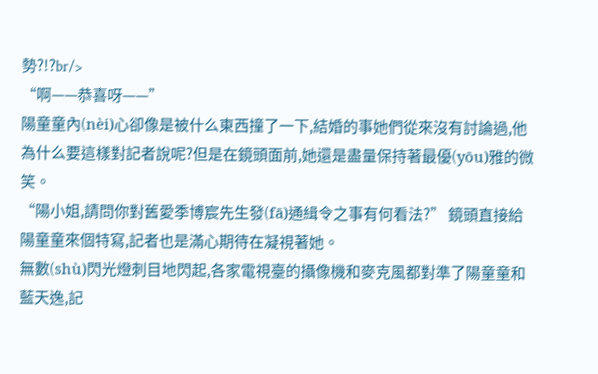勢?!?br/>
“啊——恭喜呀——”
陽童童內(nèi)心卻像是被什么東西撞了一下,結婚的事她們從來沒有討論過,他為什么要這樣對記者說呢?但是在鏡頭面前,她還是盡量保持著最優(yōu)雅的微笑。
“陽小姐,請問你對舊愛季博宸先生發(fā)通緝令之事有何看法?” 鏡頭直接給陽童童來個特寫,記者也是滿心期待在凝視著她。
無數(shù)閃光燈刺目地閃起,各家電視臺的攝像機和麥克風都對準了陽童童和藍天逸,記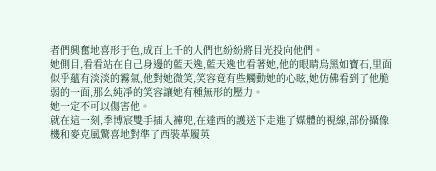者們興奮地喜形于色,成百上千的人們也紛紛將目光投向他們。
她側目,看看站在自己身邊的藍天逸,藍天逸也看著她,他的眼睛烏黑如寶石,里面似乎蘊有淡淡的霧氣,他對她微笑,笑容竟有些觸動她的心眩,她仿佛看到了他脆弱的一面,那么純凈的笑容讓她有種無形的壓力。
她一定不可以傷害他。
就在這一刻,季博宸雙手插入褲兜,在達西的護送下走進了媒體的視線,部份攝像機和麥克風驚喜地對準了西裝革履英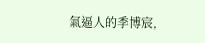氣逼人的季博宸,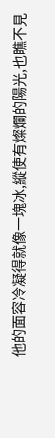他的面容冷凝得就像一塊冰,縱使有燦爛的陽光,也瞧不見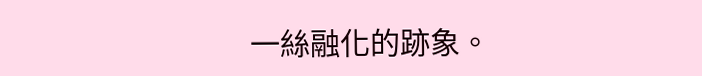一絲融化的跡象。